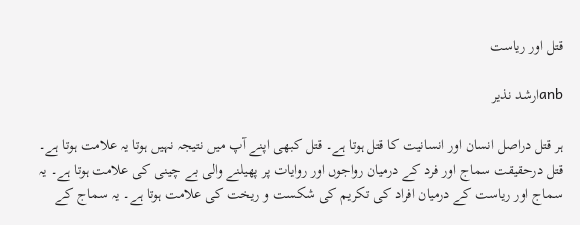قتل اور ریاست

anbارشد نذیر

ہر قتل دراصل انسان اور انسانیت کا قتل ہوتا ہے۔ قتل کبھی اپنے آپ میں نتیجہ نہیں ہوتا یہ علامت ہوتا ہے۔ قتل درحقیقت سماج اور فرد کے درمیان رواجوں اور روایات پر پھیلنے والی بے چینی کی علامت ہوتا ہے۔ یہ سماج اور ریاست کے درمیان افراد کی تکریم کی شکست و ریخت کی علامت ہوتا ہے۔ یہ سماج کے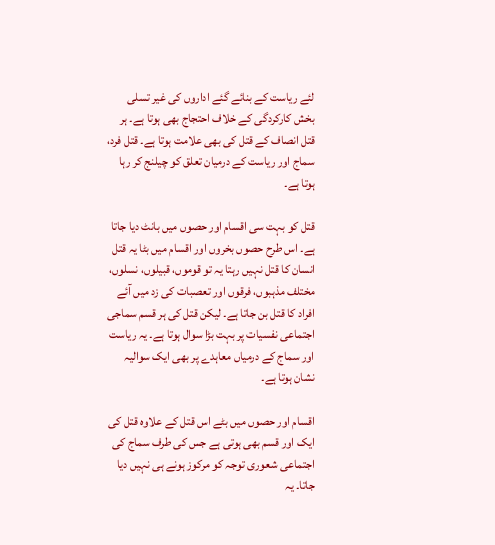لئے ریاست کے بنائے گئے اداروں کی غیر تسلی بخش کارکردگی کے خلاف احتجاج بھی ہوتا ہے۔ ہر قتل انصاف کے قتل کی بھی علامت ہوتا ہے۔ قتل فرد، سماج اور ریاست کے درمیان تعلق کو چیلنج کر رہا ہوتا ہے۔

قتل کو بہت سی اقسام اور حصوں میں بانٹ دیا جاتا ہے۔ اس طرح حصوں بخروں اور اقسام میں بٹا یہ قتل انسان کا قتل نہیں رہتا یہ تو قوموں، قبیلوں، نسلوں، مختلف مذہبوں، فرقوں اور تعصبات کی زد میں آئے افراد کا قتل بن جاتا ہے۔ لیکن قتل کی ہر قسم سماجی اجتماعی نفسیات پر بہت بڑا سوال ہوتا ہے۔ یہ ریاست اور سماج کے درمیاں معاہدے پر بھی ایک سوالیہ نشان ہوتا ہے۔

اقسام اور حصوں میں بٹے اس قتل کے علاوہ قتل کی ایک اور قسم بھی ہوتی ہے جس کی طرف سماج کی اجتماعی شعوری توجہ کو مرکوز ہونے ہی نہیں دیا جاتا۔ یہ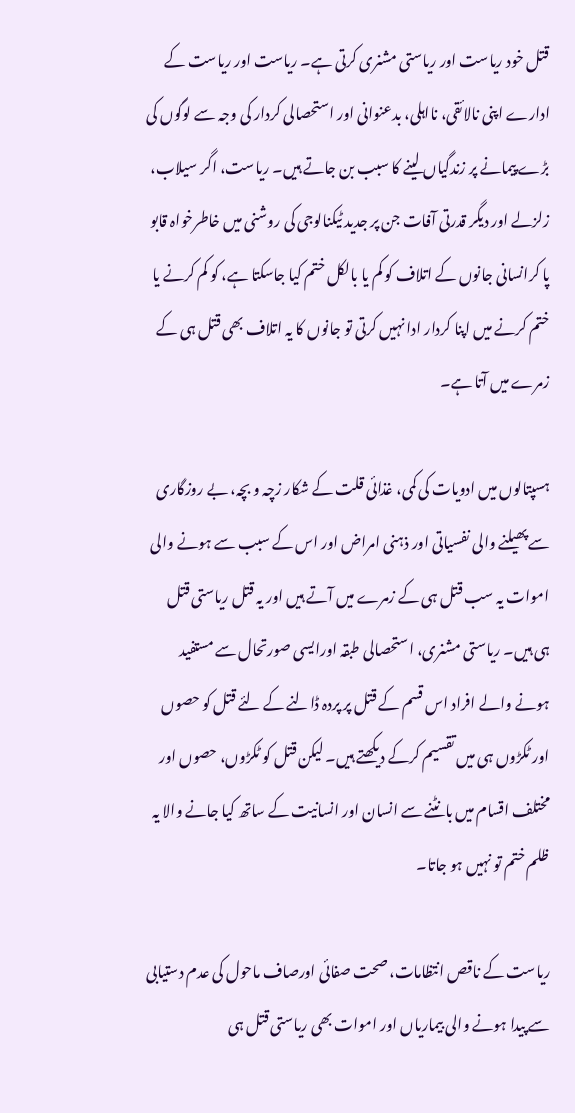قتل خود ریاست اور ریاستی مشنری کرتی ہے۔ ریاست اور ریاست کے ادارے اپنی نالائقی، نااہلی، بدعنوانی اور استحصالی کردار کی وجہ سے لوگوں کی بڑے پیمانے پر زندگیاں لینے کا سبب بن جاتے ہیں۔ ریاست، اگر سیلاب، زلزلے اور دیگر قدرتی آفات جن پر جدید ٹیکنالوجی کی روشنی میں خاطرخواہ قابو پا کرانسانی جانوں کے اتلاف کو کم یا بالکل ختم کیا جاسکتا ہے، کو کم کرنے یا ختم کرنے میں اپنا کردار ادا نہیں کرتی تو جانوں کا یہ اتلاف بھی قتل ہی کے زمرے میں آتا ہے۔

ہسپتالوں میں ادویات کی کمی، غذائی قلت کے شکار زچہ و بچہ، بے روزگاری سے پھیلنے والی نفسیاتی اور ذہنی امراض اور اس کے سبب سے ہونے والی اموات یہ سب قتل ہی کے زمرے میں آتے ہیں اور یہ قتل ریاستی قتل ہی ہیں۔ ریاستی مشنری، استحصالی طبقہ اورایسی صورتحال سے مستفید ہونے والے افراد اس قسم کے قتل پر پردہ ڈالنے کے لئے قتل کو حصوں اور ٹکڑوں ہی میں تقسیم کرکے دیکھتے ہیں۔ لیکن قتل کو ٹکڑوں، حصوں اور مختلف اقسام میں بانٹنے سے انسان اور انسانیت کے ساتھ کیا جانے والا یہ ظلم ختم تو نہیں ہو جاتا۔

ریاست کے ناقص انتظامات، صحت صفائی اورصاف ماحول کی عدم دستیابی سے پیدا ہونے والی بیماریاں اور اموات بھی ریاستی قتل ہی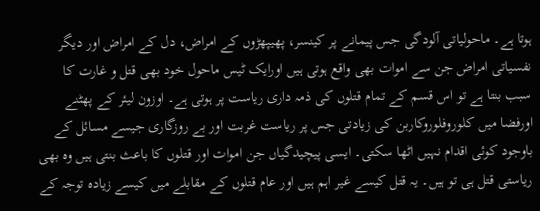ہوتا ہے۔ ماحولیاتی آلودگی جس پیمانے پر کینسر، پھیپھڑوں کے امراض، دل کے امراض اور دیگر نفسیاتی امراض جن سے اموات بھی واقع ہوتی ہیں اورایک ٹیس ماحول خود بھی قتل و غارت کا سبب بنتا ہے تو اس قسم کے تمام قتلوں کی ذمہ داری ریاست پر ہوتی ہے۔ اوزون لیئر کے پھٹنے اورفضا میں کلوروفلوروکاربن کی زیادتی جس پر ریاست غربت اور بے روزگاری جیسے مسائل کے باوجود کوئی اقدام نہیں اٹھا سکتی۔ ایسی پیچیدگیاں جن اموات اور قتلوں کا باعث بنتی ہیں وہ بھی ریاستی قتل ہی تو ہیں۔ یہ قتل کیسے غیر اہم ہیں اور عام قتلوں کے مقابلے میں کیسے زیادہ توجہ کے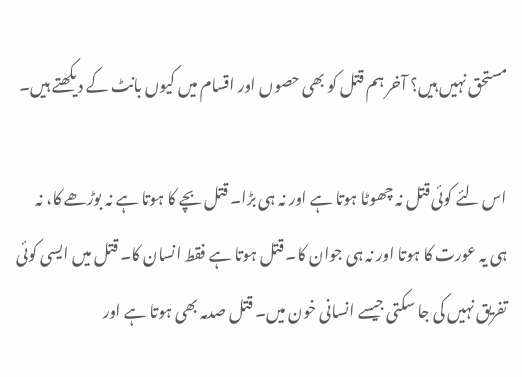مستحق نہیں ہیں؟ آخر ہم قتل کو بھی حصوں اور اقسام میں کیوں بانٹ کے دیکھتے ہیں۔

اس لئے کوئی قتل نہ چھوٹا ہوتا ہے اور نہ ہی بڑا۔ قتل بچے کا ہوتا ہے نہ بوڑھے کا، نہ ہی یہ عورت کا ہوتا اور نہ ہی جوان کا۔ قتل ہوتا ہے فقط انسان کا۔ قتل میں ایسی کوئی تفریق نہیں کی جا سکتی جیسے انسانی خون میں۔ قتل صدمہ بھی ہوتا ہے اور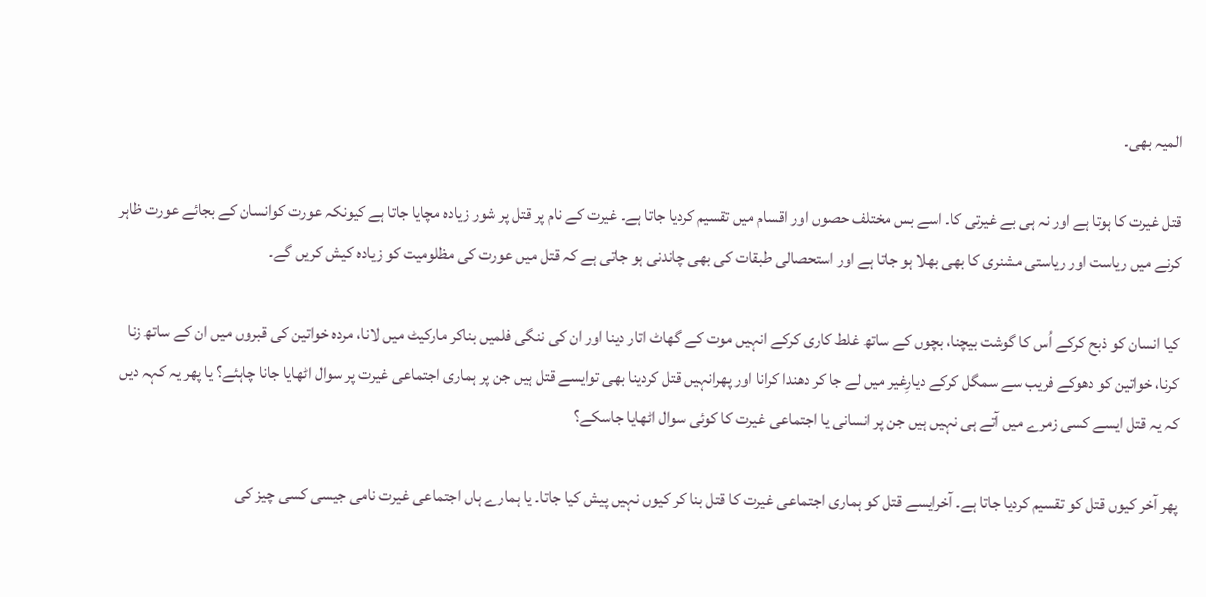المیہ بھی۔

قتل غیرت کا ہوتا ہے اور نہ ہی بے غیرتی کا۔ اسے بس مختلف حصوں اور اقسام میں تقسیم کردیا جاتا ہے۔ غیرت کے نام پر قتل پر شور زیادہ مچایا جاتا ہے کیونکہ عورت کوانسان کے بجائے عورت ظاہر کرنے میں ریاست اور ریاستی مشنری کا بھی بھلا ہو جاتا ہے اور استحصالی طبقات کی بھی چاندنی ہو جاتی ہے کہ قتل میں عورت کی مظلومیت کو زیادہ کیش کریں گے۔

کیا انسان کو ذبح کرکے اُس کا گوشت بیچنا، بچوں کے ساتھ غلط کاری کرکے انہیں موت کے گھاٹ اتار دینا اور ان کی ننگی فلمیں بناکر مارکیٹ میں لانا، مردہ خواتین کی قبروں میں ان کے ساتھ زنا کرنا، خواتین کو دھوکے فریب سے سمگل کرکے دیارِغیر میں لے جا کر دھندا کرانا اور پھرانہیں قتل کردینا بھی توایسے قتل ہیں جن پر ہماری اجتماعی غیرت پر سوال اٹھایا جانا چاہئے؟ یا پھر یہ کہہ دیں کہ یہ قتل ایسے کسی زمرے میں آتے ہی نہیں ہیں جن پر انسانی یا اجتماعی غیرت کا کوئی سوال اٹھایا جاسکے؟

پھر آخر کیوں قتل کو تقسیم کردیا جاتا ہے۔ آخرایسے قتل کو ہماری اجتماعی غیرت کا قتل بنا کر کیوں نہیں پیش کیا جاتا۔ یا ہمارے ہاں اجتماعی غیرت نامی جیسی کسی چیز کی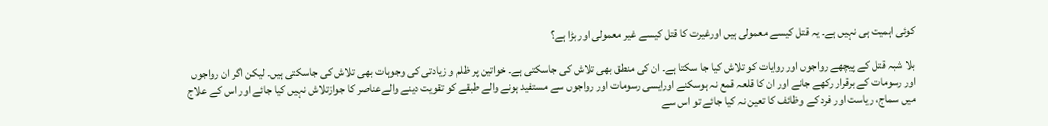کوئی اہمیت ہی نہیں ہے۔ یہ قتل کیسے معمولی ہیں اورغیرت کا قتل کیسے غیر معمولی اور بڑا ہے؟

بلا شبہ قتل کے پیچھے رواجوں اور روایات کو تلاش کیا جا سکتا ہے۔ ان کی منطق بھی تلاش کی جاسکتی ہے۔ خواتین پر ظلم و زیادتی کی وجوہات بھی تلاش کی جاسکتی ہیں۔ لیکن اگر ان رواجوں اور رسومات کے برقرار رکھے جانے اور ان کا قلعہ قمع نہ ہوسکنے اورایسی رسومات اور رواجوں سے مستفید ہونے والے طبقے کو تقویت دینے والےعناصر کا جوازتلاش نہیں کیا جائے اور اس کے علاج میں سماج، ریاست اور فرد کے وظائف کا تعین نہ کیا جائے تو اس سے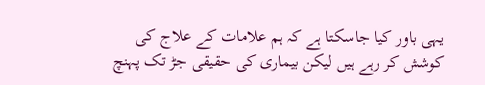یہی باور کیا جاسکتا ہے کہ ہم علامات کے علاج کی کوشش کر رہے ہیں لیکن بیماری کی حقیقی جڑ تک پہنچ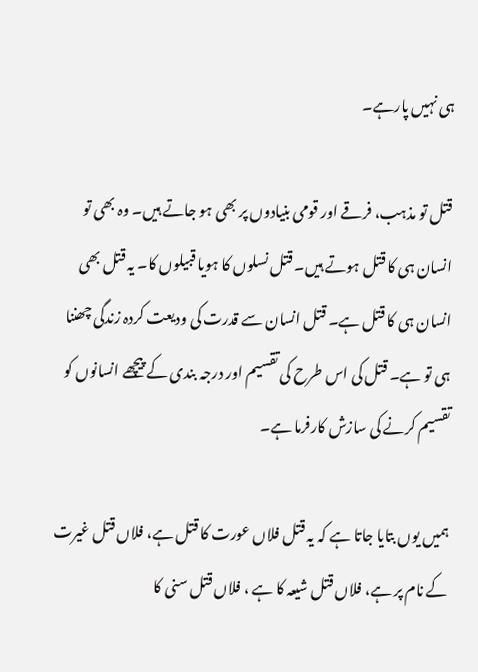ہی نہیں پارہے۔

قتل تو مذہب، فرقے اور قومی بنیادوں پر بھی ہو جاتے ہیں۔ وہ بھی تو انسان ہی کا قتل ہوتے ہیں۔ قتل نسلوں کا ہویا قبیلوں کا۔ یہ قتل بھی انسان ہی کا قتل ہے۔ قتل انسان سے قدرت کی ودیعت کردہ زندگی چھننا ہی تو ہے۔ قتل کی اس طرح کی تقسیم اور درجہ بندی کے پیچھے انسانوں کو تقسیم کرنے کی سازش کارفرما ہے۔

ہمیں یوں بتایا جاتا ہے کہ یہ قتل فلاں عورت کا قتل ہے، فلاں قتل غیرت کے نام پر ہے، فلاں قتل شیعہ کا ہے ، فلاں قتل سنی کا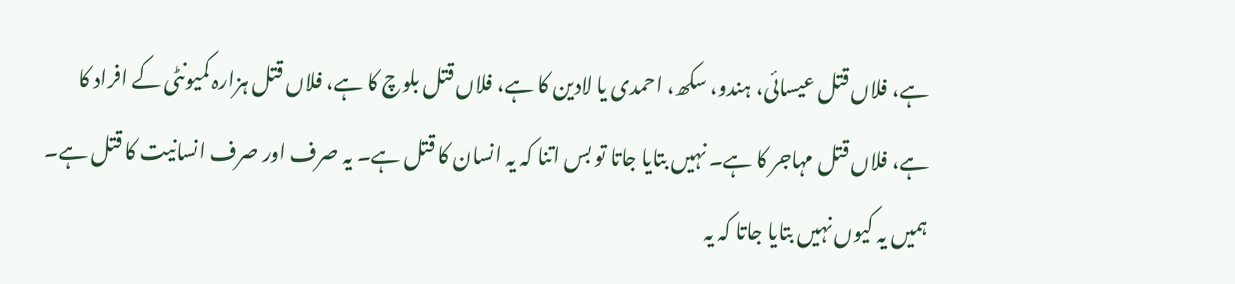ہے، فلاں قتل عیسائی، ہندو، سکھ، احمدی یا لادین کا ہے، فلاں قتل بلوچ کا ہے، فلاں قتل ہزارہ کمیونٹی کے افراد کا ہے، فلاں قتل مہاجر کا ہے۔ نہیں بتایا جاتا تو بس اتنا کہ یہ انسان کا قتل ہے۔ یہ صرف اور صرف انسانیت کا قتل ہے۔ ہمیں یہ کیوں نہیں بتایا جاتا کہ یہ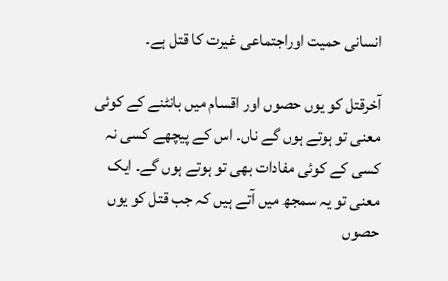انسانی حمیت اوراجتماعی غیرت کا قتل ہے۔

آخرقتل کو یوں حصوں اور اقسام میں بانٹنے کے کوئی معنی تو ہوتے ہوں گے ناں۔ اس کے پیچھے کسی نہ کسی کے کوئی مفادات بھی تو ہوتے ہوں گے۔ ایک معنی تو یہ سمجھ میں آتے ہیں کہ جب قتل کو یوں حصوں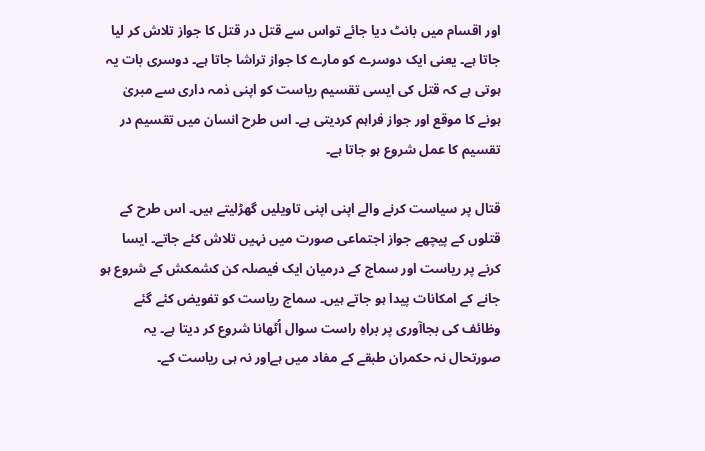اور اقسام میں بانٹ دیا جائے تواس سے قتل در قتل کا جواز تلاش کر لیا جاتا ہے۔ یعنی ایک دوسرے کو مارے کا جواز تراشا جاتا ہے۔ دوسری بات یہ ہوتی ہے کہ قتل کی ایسی تقسیم ریاست کو اپنی ذمہ داری سے مبریٰ ہونے کا موقع اور جواز فراہم کردیتی ہے۔ اس طرح انسان میں تقسیم در تقسیم کا عمل شروع ہو جاتا ہے۔

قتال پر سیاست کرنے والے اپنی اپنی تاویلیں گھڑلیتے ہیں۔ اس طرح کے قتلوں کے پیچھے جواز اجتماعی صورت میں نہیں تلاش کئے جاتے۔ ایسا کرنے پر ریاست اور سماج کے درمیان ایک فیصلہ کن کشمکش کے شروع ہو جانے کے امکانات پیدا ہو جاتے ہیں۔ سماج ریاست کو تفویض کئے گئے وظائف کی بجاآوری پر براہِ راست سوال اُٹھانا شروع کر دیتا ہے۔ یہ صورتحال نہ حکمران طبقے کے مفاد میں ہےاور نہ ہی ریاست کے۔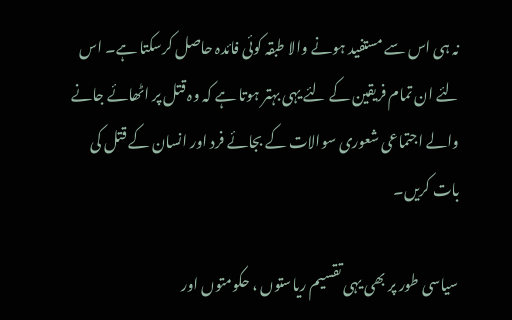نہ ہی اس سے مستفید ہونے والا طبقہ کوئی فائدہ حاصل کرسکتا ہے۔ اس لئے ان تمام فریقین کے لئے یہی بہتر ہوتا ہے کہ وہ قتل پر اٹھائے جانے والے اجتماعی شعوری سوالات کے بجائے فرد اور انسان کے قتل کی بات کریں۔

سیاسی طور پر بھی یہی تقسیم ریاستوں ، حکومتوں اور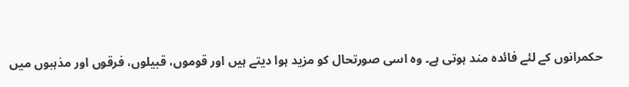حکمرانوں کے لئے فائدہ مند ہوتی ہے۔ وہ اسی صورتحال کو مزید ہوا دیتے ہیں اور قوموں، قبیلوں، فرقوں اور مذہبوں میں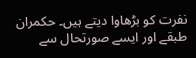نفرت کو بڑھاوا دیتے ہیں۔ حکمران طبقے اور ایسے صورتحال سے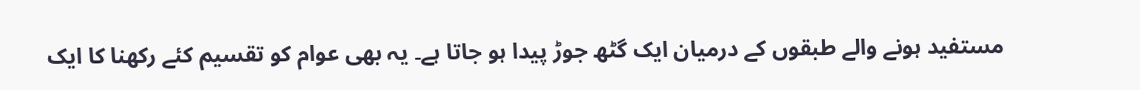مستفید ہونے والے طبقوں کے درمیان ایک گٹھ جوڑ پیدا ہو جاتا ہے۔ یہ بھی عوام کو تقسیم کئے رکھنا کا ایک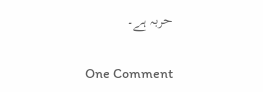حربہ ہے۔

One Comment